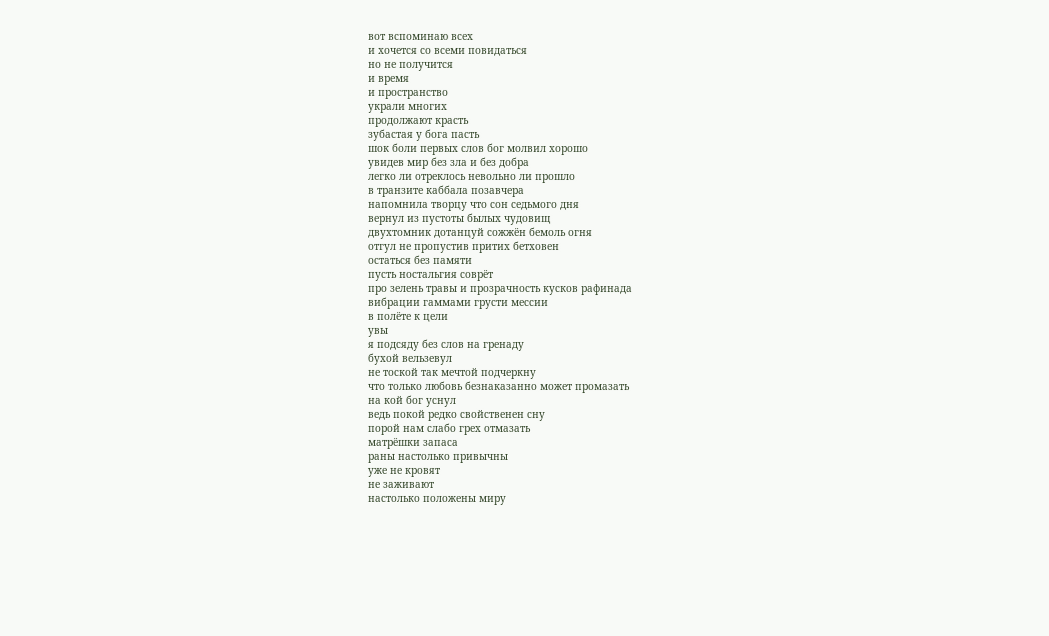вот вспоминаю всех
и хочется со всеми повидаться
но не получится
и время
и пространство
украли многих
продолжают красть
зубастая у бога пасть
шок боли первых слов бог молвил хорошо
увидев мир без зла и без добра
легко ли отреклось невольно ли прошло
в транзите каббала позавчера
напомнила творцу что сон седьмого дня
вернул из пустоты былых чудовищ
двухтомник дотанцуй сожжён бемоль огня
отгул не пропустив притих бетховен
остаться без памяти
пусть ностальгия соврёт
про зелень травы и прозрачность кусков рафинада
вибрации гаммами грусти мессии
в полёте к цели
увы
я подсяду без слов на гренаду
бухой вельзевул
не тоской так мечтой подчеркну
что только любовь безнаказанно может промазать
на кой бог уснул
ведь покой редко свойственен сну
порой нам слабо грех отмазать
матрёшки запаса
раны настолько привычны
уже не кровят
не заживают
настолько положены миру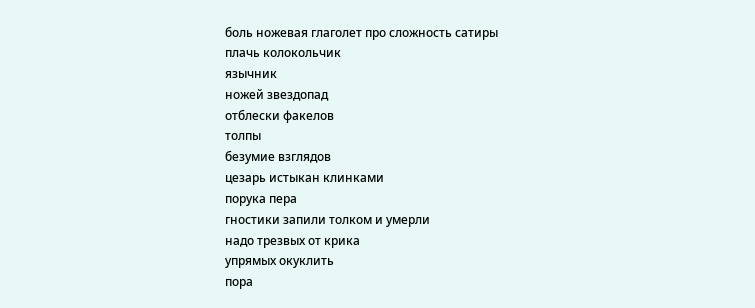боль ножевая глаголет про сложность сатиры
плачь колокольчик
язычник
ножей звездопад
отблески факелов
толпы
безумие взглядов
цезарь истыкан клинками
порука пера
гностики запили толком и умерли
надо трезвых от крика
упрямых окуклить
пора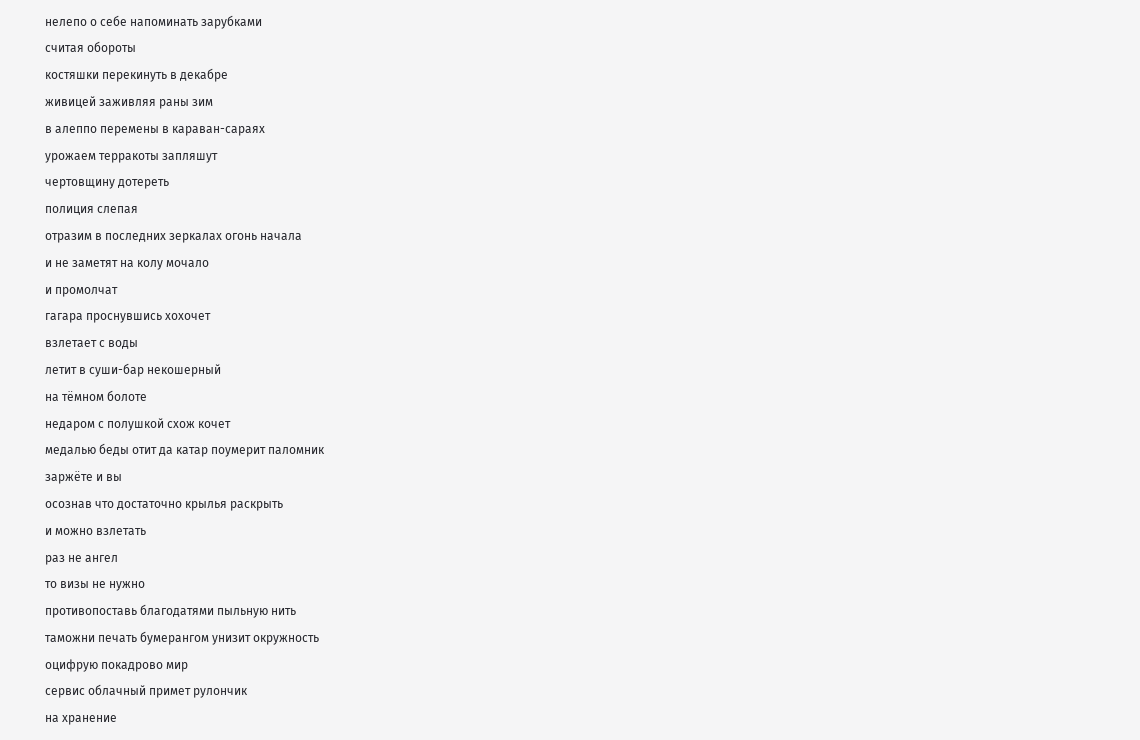нелепо о себе напоминать зарубками
считая обороты
костяшки перекинуть в декабре
живицей заживляя раны зим
в алеппо перемены в караван-сараях
урожаем терракоты запляшут
чертовщину дотереть
полиция слепая
отразим в последних зеркалах огонь начала
и не заметят на колу мочало
и промолчат
гагара проснувшись хохочет
взлетает с воды
летит в суши-бар некошерный
на тёмном болоте
недаром с полушкой схож кочет
медалью беды отит да катар поумерит паломник
заржёте и вы
осознав что достаточно крылья раскрыть
и можно взлетать
раз не ангел
то визы не нужно
противопоставь благодатями пыльную нить
таможни печать бумерангом унизит окружность
оцифрую покадрово мир
сервис облачный примет рулончик
на хранение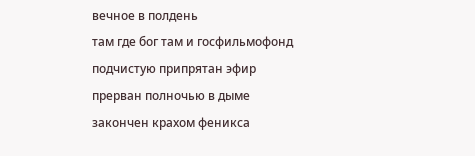вечное в полдень
там где бог там и госфильмофонд
подчистую припрятан эфир
прерван полночью в дыме
закончен крахом феникса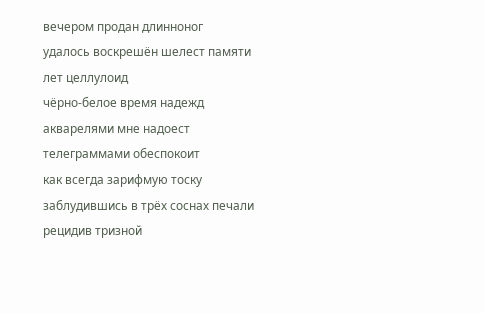вечером продан длинноног
удалось воскрешён шелест памяти
лет целлулоид
чёрно-белое время надежд
акварелями мне надоест
телеграммами обеспокоит
как всегда зарифмую тоску
заблудившись в трёх соснах печали
рецидив тризной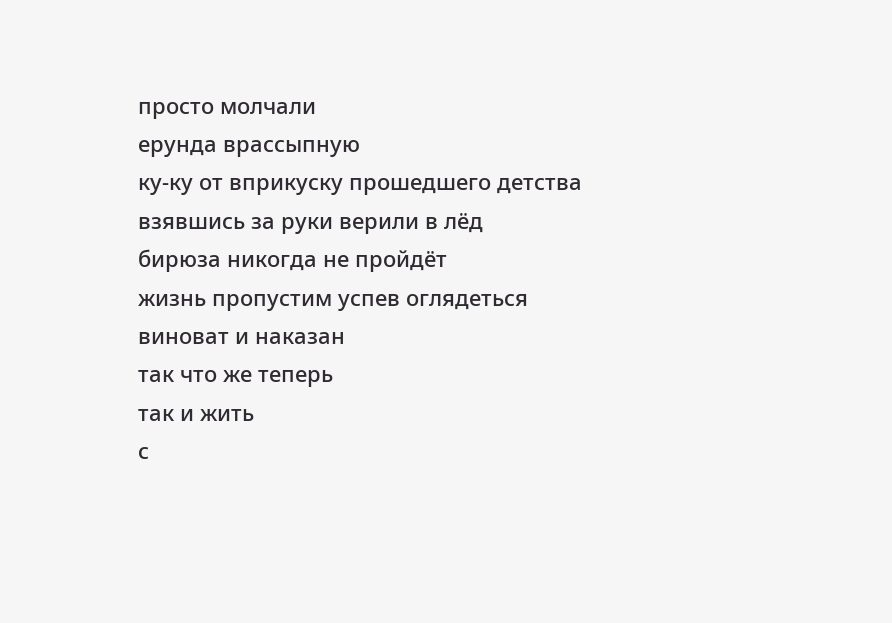просто молчали
ерунда врассыпную
ку-ку от вприкуску прошедшего детства
взявшись за руки верили в лёд
бирюза никогда не пройдёт
жизнь пропустим успев оглядеться
виноват и наказан
так что же теперь
так и жить
с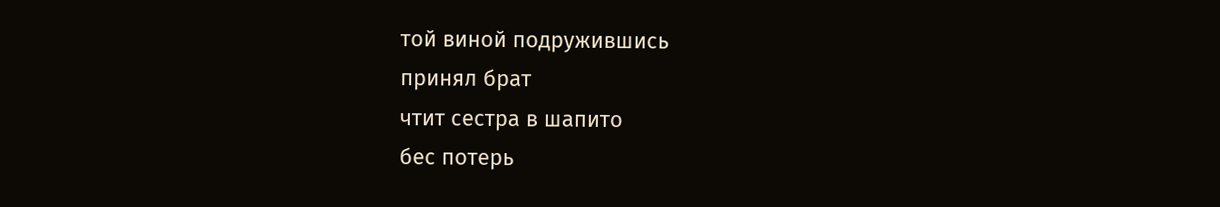той виной подружившись
принял брат
чтит сестра в шапито
бес потерь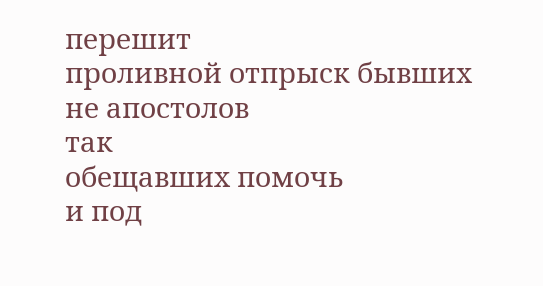перешит
проливной отпрыск бывших
не апостолов
так
обещавших помочь
и под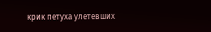крик петуха улетевших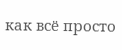как всё просто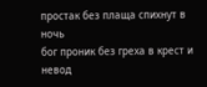простак без плаща спихнут в ночь
бог проник без греха в крест и невод